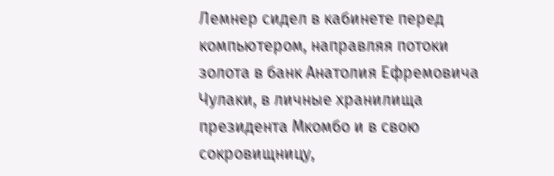Лемнер сидел в кабинете перед компьютером, направляя потоки золота в банк Анатолия Ефремовича Чулаки, в личные хранилища президента Мкомбо и в свою сокровищницу,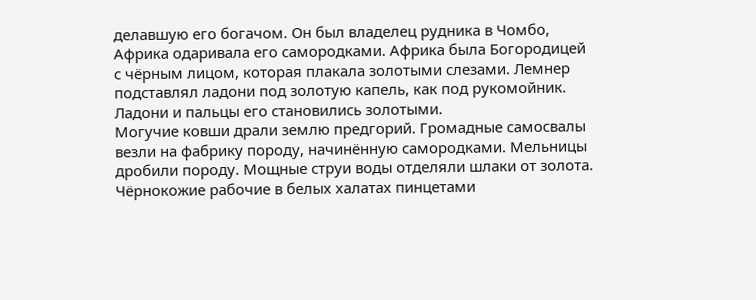делавшую его богачом. Он был владелец рудника в Чомбо, Африка одаривала его самородками. Африка была Богородицей с чёрным лицом, которая плакала золотыми слезами. Лемнер подставлял ладони под золотую капель, как под рукомойник. Ладони и пальцы его становились золотыми.
Могучие ковши драли землю предгорий. Громадные самосвалы везли на фабрику породу, начинённую самородками. Мельницы дробили породу. Мощные струи воды отделяли шлаки от золота. Чёрнокожие рабочие в белых халатах пинцетами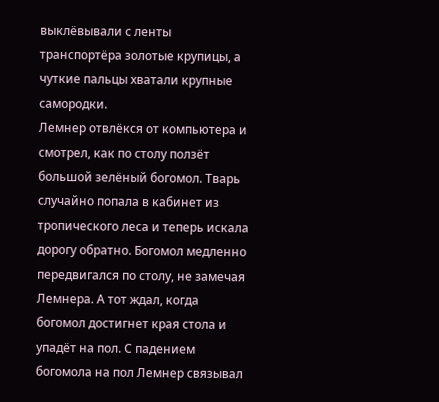выклёвывали с ленты транспортёра золотые крупицы, а чуткие пальцы хватали крупные самородки.
Лемнер отвлёкся от компьютера и смотрел, как по столу ползёт большой зелёный богомол. Тварь случайно попала в кабинет из тропического леса и теперь искала дорогу обратно. Богомол медленно передвигался по столу, не замечая Лемнера. А тот ждал, когда богомол достигнет края стола и упадёт на пол. С падением богомола на пол Лемнер связывал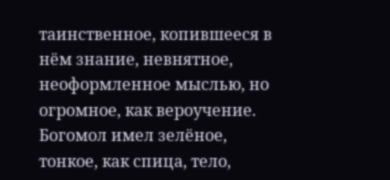таинственное, копившееся в нём знание, невнятное, неоформленное мыслью, но огромное, как вероучение. Богомол имел зелёное, тонкое, как спица, тело,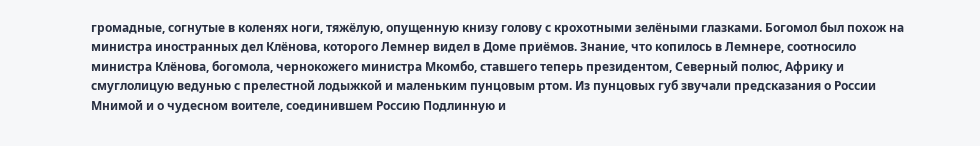громадные, согнутые в коленях ноги, тяжёлую, опущенную книзу голову с крохотными зелёными глазками. Богомол был похож на министра иностранных дел Клёнова, которого Лемнер видел в Доме приёмов. Знание, что копилось в Лемнере, соотносило министра Клёнова, богомола, чернокожего министра Мкомбо, ставшего теперь президентом, Северный полюс, Африку и смуглолицую ведунью с прелестной лодыжкой и маленьким пунцовым ртом. Из пунцовых губ звучали предсказания о России Мнимой и о чудесном воителе, соединившем Россию Подлинную и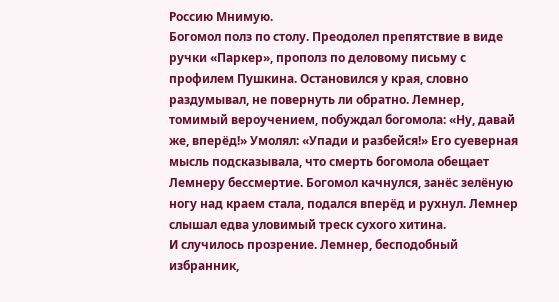Россию Мнимую.
Богомол полз по столу. Преодолел препятствие в виде ручки «Паркер», прополз по деловому письму с профилем Пушкина. Остановился у края, словно раздумывал, не повернуть ли обратно. Лемнер, томимый вероучением, побуждал богомола: «Ну, давай же, вперёд!» Умолял: «Упади и разбейся!» Его суеверная мысль подсказывала, что смерть богомола обещает Лемнеру бессмертие. Богомол качнулся, занёс зелёную ногу над краем стала, подался вперёд и рухнул. Лемнер слышал едва уловимый треск сухого хитина.
И случилось прозрение. Лемнер, бесподобный избранник,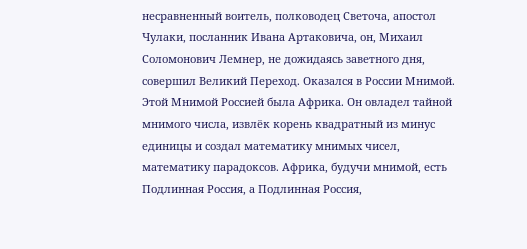несравненный воитель, полководец Светоча, апостол Чулаки, посланник Ивана Артаковича, он, Михаил Соломонович Лемнер, не дожидаясь заветного дня, совершил Великий Переход. Оказался в России Мнимой. Этой Мнимой Россией была Африка. Он овладел тайной мнимого числа, извлёк корень квадратный из минус единицы и создал математику мнимых чисел, математику парадоксов. Африка, будучи мнимой, есть Подлинная Россия, а Подлинная Россия,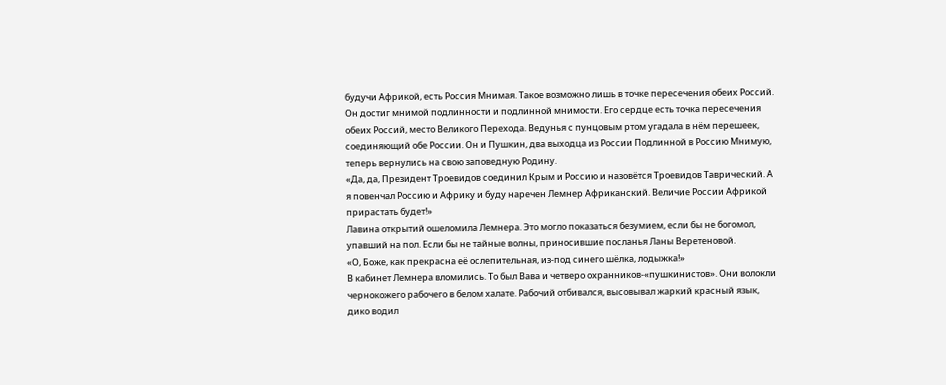будучи Африкой, есть Россия Мнимая. Такое возможно лишь в точке пересечения обеих Россий. Он достиг мнимой подлинности и подлинной мнимости. Его сердце есть точка пересечения обеих Россий, место Великого Перехода. Ведунья с пунцовым ртом угадала в нём перешеек, соединяющий обе России. Он и Пушкин, два выходца из России Подлинной в Россию Мнимую, теперь вернулись на свою заповедную Родину.
«Да, да, Президент Троевидов соединил Крым и Россию и назовётся Троевидов Таврический. А я повенчал Россию и Африку и буду наречен Лемнер Африканский. Величие России Африкой прирастать будет!»
Лавина открытий ошеломила Лемнера. Это могло показаться безумием, если бы не богомол, упавший на пол. Если бы не тайные волны, приносившие посланья Ланы Веретеновой.
«О, Боже, как прекрасна её ослепительная, из-под синего шёлка, лодыжка!»
В кабинет Лемнера вломились. То был Вава и четверо охранников-«пушкинистов». Они волокли чернокожего рабочего в белом халате. Рабочий отбивался, высовывал жаркий красный язык, дико водил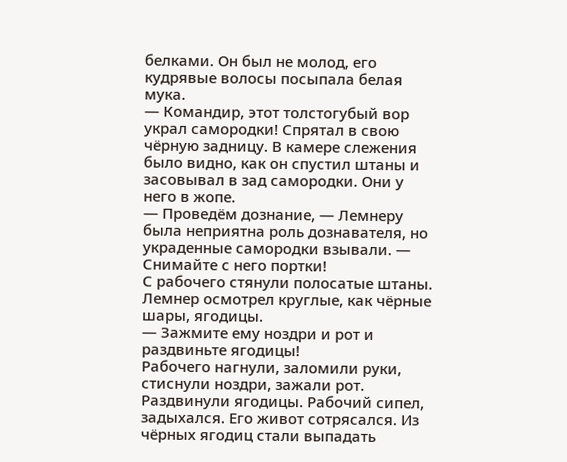белками. Он был не молод, его кудрявые волосы посыпала белая мука.
— Командир, этот толстогубый вор украл самородки! Спрятал в свою чёрную задницу. В камере слежения было видно, как он спустил штаны и засовывал в зад самородки. Они у него в жопе.
— Проведём дознание, — Лемнеру была неприятна роль дознавателя, но украденные самородки взывали. — Снимайте с него портки!
С рабочего стянули полосатые штаны. Лемнер осмотрел круглые, как чёрные шары, ягодицы.
— Зажмите ему ноздри и рот и раздвиньте ягодицы!
Рабочего нагнули, заломили руки, стиснули ноздри, зажали рот. Раздвинули ягодицы. Рабочий сипел, задыхался. Его живот сотрясался. Из чёрных ягодиц стали выпадать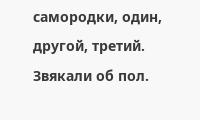самородки, один, другой, третий. Звякали об пол.